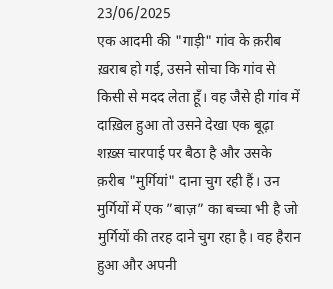23/06/2025
एक आदमी की "गाड़ी" गांव के क़रीब ख़राब हो गई, उसने सोचा कि गांव से किसी से मदद लेता हूँ। वह जैसे ही गांव में दाख़िल हुआ तो उसने देखा एक बूढ़ा शख़्स चारपाई पर बैठा है और उसके क़रीब "मुर्गियां" दाना चुग रही हैं। उन मुर्गियों में एक ”बाज़” का बच्चा भी है जो मुर्गियों की तरह दाने चुग रहा है। वह हैरान हुआ और अपनी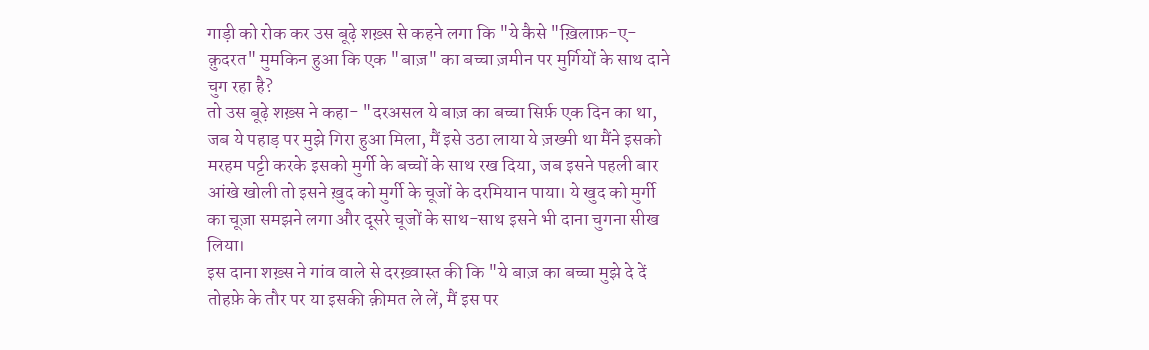गाड़ी को रोक कर उस बूढ़े शख़्स से कहने लगा कि "ये कैसे "ख़िलाफ़-ए-क़ुदरत" मुमकिन हुआ कि एक "बाज़" का बच्चा ज़मीन पर मुर्गियों के साथ दाने चुग रहा है?
तो उस बूढ़े शख़्स ने कहा- "दरअसल ये बाज़ का बच्चा सिर्फ़ एक दिन का था, जब ये पहाड़ पर मुझे गिरा हुआ मिला, मैं इसे उठा लाया ये ज़ख्मी था मैंने इसको मरहम पट्टी करके इसको मुर्गी के बच्चों के साथ रख दिया, जब इसने पहली बार आंखे खोली तो इसने ख़ुद को मुर्गी के चूजों के दरमियान पाया। ये खुद को मुर्गी का चूज़ा समझने लगा और दूसरे चूजों के साथ-साथ इसने भी दाना चुगना सीख लिया।
इस दाना शख़्स ने गांव वाले से दरख़्वास्त की कि "ये बाज़ का बच्चा मुझे दे दें तोहफ़े के तौर पर या इसकी क़ीमत ले लें, मैं इस पर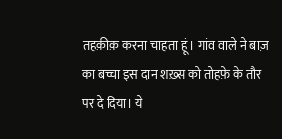तहक़ीक़ करना चाहता हूं। गांव वाले ने बाज़ का बच्चा इस दान शख़्स को तोहफ़े के तौर पर दे दिया। ये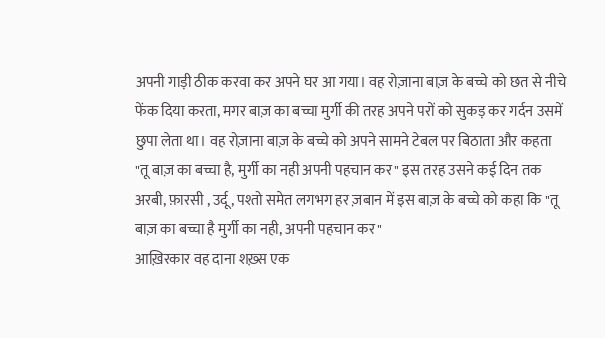अपनी गाड़ी ठीक करवा कर अपने घर आ गया। वह रोज़ाना बाज़ के बच्चे को छत से नीचे फेंक दिया करता, मगर बाज़ का बच्चा मुर्गी की तरह अपने परों को सुकड़ कर गर्दन उसमें छुपा लेता था। वह रोज़ाना बाज़ के बच्चे को अपने सामने टेबल पर बिठाता और कहता "तू बाज़ का बच्चा है, मुर्गी का नही अपनी पहचान कर" इस तरह उसने कई दिन तक अरबी, फ़ारसी , उर्दू , पश्तो समेत लगभग हर ज़बान में इस बाज़ के बच्चे को कहा कि "तू बाज़ का बच्चा है मुर्गी का नही, अपनी पहचान कर"
आख़िरकार वह दाना शख़्स एक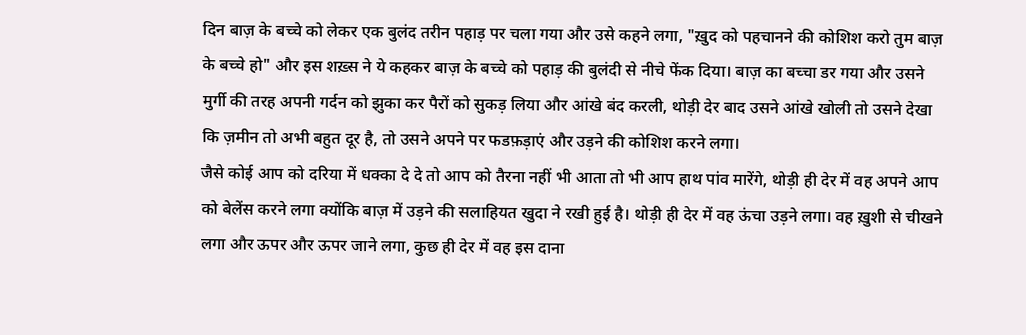दिन बाज़ के बच्चे को लेकर एक बुलंद तरीन पहाड़ पर चला गया और उसे कहने लगा, "ख़ुद को पहचानने की कोशिश करो तुम बाज़ के बच्चे हो" और इस शख़्स ने ये कहकर बाज़ के बच्चे को पहाड़ की बुलंदी से नीचे फेंक दिया। बाज़ का बच्चा डर गया और उसने मुर्गी की तरह अपनी गर्दन को झुका कर पैरों को सुकड़ लिया और आंखे बंद करली, थोड़ी देर बाद उसने आंखे खोली तो उसने देखा कि ज़मीन तो अभी बहुत दूर है, तो उसने अपने पर फडफ़ड़ाएं और उड़ने की कोशिश करने लगा।
जैसे कोई आप को दरिया में धक्का दे दे तो आप को तैरना नहीं भी आता तो भी आप हाथ पांव मारेंगे, थोड़ी ही देर में वह अपने आप को बेलेंस करने लगा क्योंकि बाज़ में उड़ने की सलाहियत खुदा ने रखी हुई है। थोड़ी ही देर में वह ऊंचा उड़ने लगा। वह ख़ुशी से चीखने लगा और ऊपर और ऊपर जाने लगा, कुछ ही देर में वह इस दाना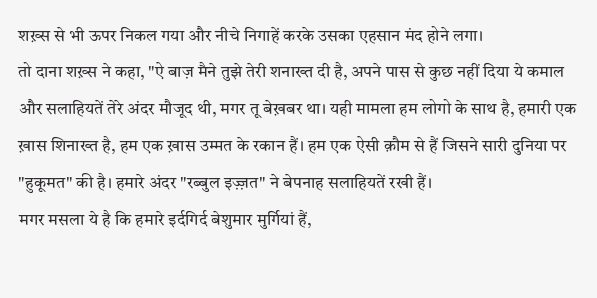शख़्स से भी ऊपर निकल गया और नीचे निगाहें करके उसका एहसान मंद होने लगा।
तो दाना शख़्स ने कहा, "ऐ बाज़ मैने तुझे तेरी शनाख्त दी है, अपने पास से कुछ नहीं दिया ये कमाल और सलाहियतें तेरे अंदर मौजूद थी, मगर तू बेख़बर था। यही मामला हम लोगो के साथ है, हमारी एक ख़ास शिनाख्त है, हम एक ख़ास उम्मत के रकान हैं। हम एक ऐसी क़ौम से हैं जिसने सारी दुनिया पर "हुकूमत" की है। हमारे अंदर "रब्बुल इज़्ज़त" ने बेपनाह सलाहियतें रखी हैं।
मगर मसला ये है कि हमारे इर्दगिर्द बेशुमार मुर्गियां हैं,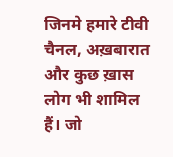जिनमे हमारे टीवी चैनल, अख़बारात और कुछ ख़ास लोग भी शामिल हैं। जो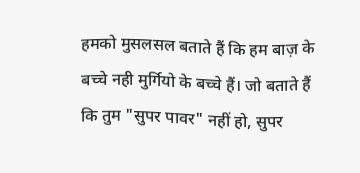हमको मुसलसल बताते हैं कि हम बाज़ के बच्चे नही मुर्गियो के बच्चे हैं। जो बताते हैं कि तुम "सुपर पावर" नहीं हो, सुपर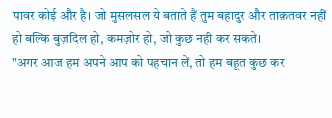पावर कोई और है। जो मुसलसल ये बताते हैं तुम बहादुर और ताक़तवर नहीं हो बल्कि बुज़दिल हो, कमज़ोर हो, जो कुछ नही कर सकते।
"अगर आज हम अपने आप को पहचान लें, तो हम बहूत कुछ कर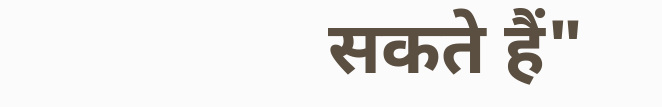सकते हैं"